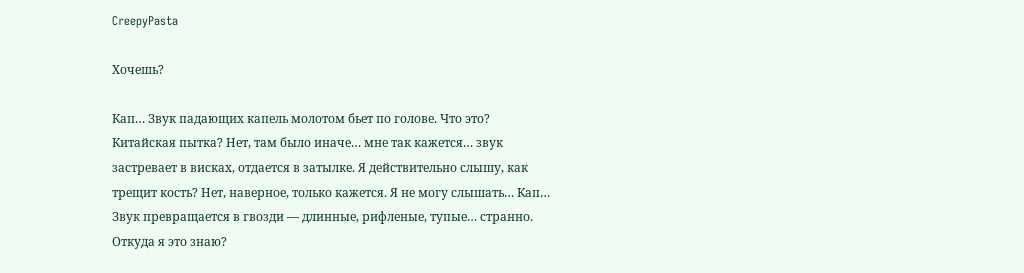CreepyPasta

Хочешь?

Кап… Звук падающих капель молотом бьет по голове. Что это? Китайская пытка? Нет, там было иначе… мне так кажется… звук застревает в висках, отдается в затылке. Я действительно слышу, как трещит кость? Нет, наверное, только кажется. Я не могу слышать… Кап… Звук превращается в гвозди — длинные, рифленые, тупые… странно. Откуда я это знаю?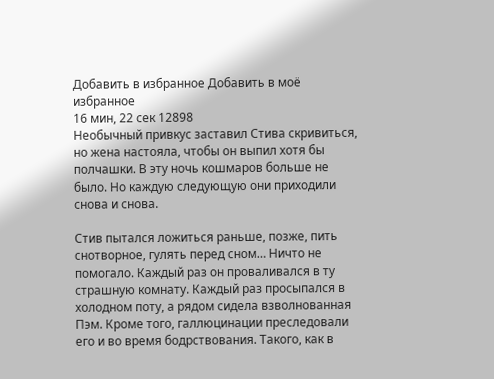Добавить в избранное Добавить в моё избранное
16 мин, 22 сек 12898
Необычный привкус заставил Стива скривиться, но жена настояла, чтобы он выпил хотя бы полчашки. В эту ночь кошмаров больше не было. Но каждую следующую они приходили снова и снова.

Стив пытался ложиться раньше, позже, пить снотворное, гулять перед сном… Ничто не помогало. Каждый раз он проваливался в ту страшную комнату. Каждый раз просыпался в холодном поту, а рядом сидела взволнованная Пэм. Кроме того, галлюцинации преследовали его и во время бодрствования. Такого, как в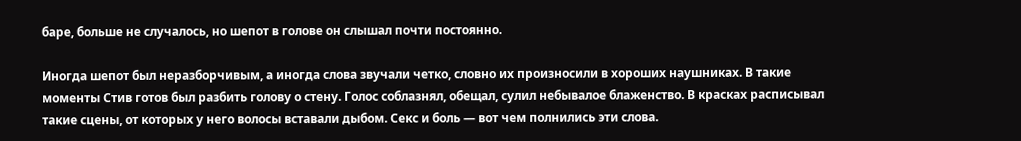баре, больше не случалось, но шепот в голове он слышал почти постоянно.

Иногда шепот был неразборчивым, а иногда слова звучали четко, словно их произносили в хороших наушниках. В такие моменты Стив готов был разбить голову о стену. Голос соблазнял, обещал, сулил небывалое блаженство. В красках расписывал такие сцены, от которых у него волосы вставали дыбом. Секс и боль — вот чем полнились эти слова.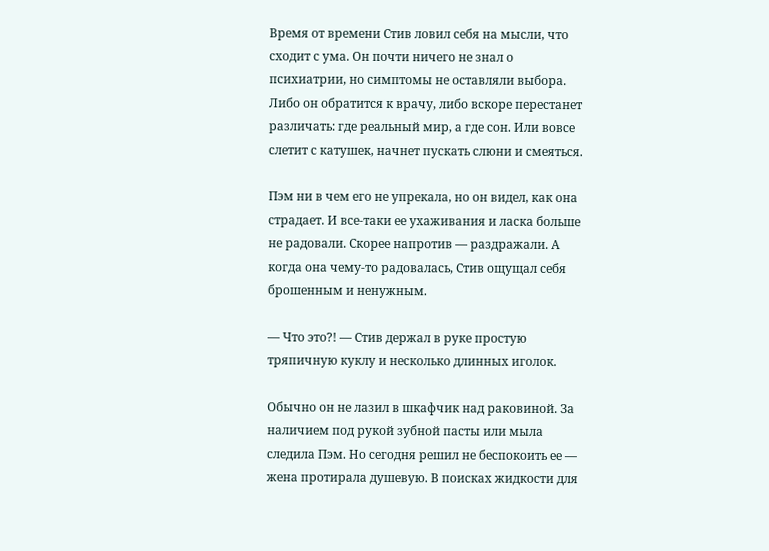Время от времени Стив ловил себя на мысли, что сходит с ума. Он почти ничего не знал о психиатрии, но симптомы не оставляли выбора. Либо он обратится к врачу, либо вскоре перестанет различать: где реальный мир, а где сон. Или вовсе слетит с катушек, начнет пускать слюни и смеяться.

Пэм ни в чем его не упрекала, но он видел, как она страдает. И все-таки ее ухаживания и ласка больше не радовали. Скорее напротив — раздражали. А когда она чему-то радовалась, Стив ощущал себя брошенным и ненужным.

— Что это?! — Стив держал в руке простую тряпичную куклу и несколько длинных иголок.

Обычно он не лазил в шкафчик над раковиной. За наличием под рукой зубной пасты или мыла следила Пэм. Но сегодня решил не беспокоить ее — жена протирала душевую. В поисках жидкости для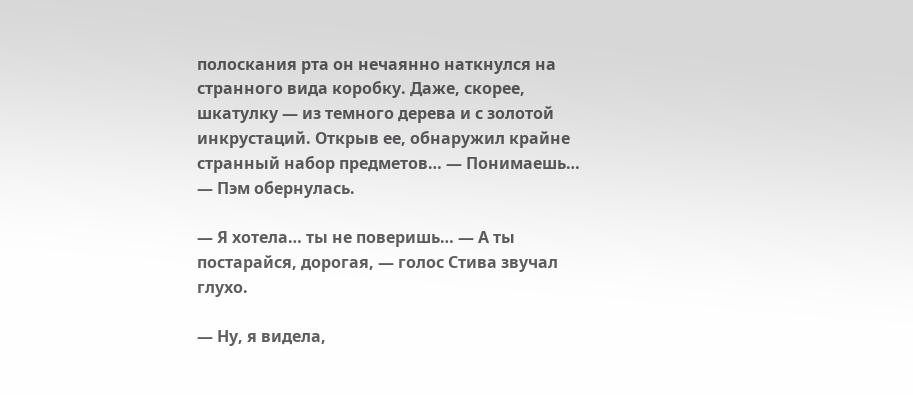полоскания рта он нечаянно наткнулся на странного вида коробку. Даже, скорее, шкатулку — из темного дерева и с золотой инкрустаций. Открыв ее, обнаружил крайне странный набор предметов… — Понимаешь… — Пэм обернулась.

— Я хотела… ты не поверишь… — А ты постарайся, дорогая, — голос Стива звучал глухо.

— Ну, я видела,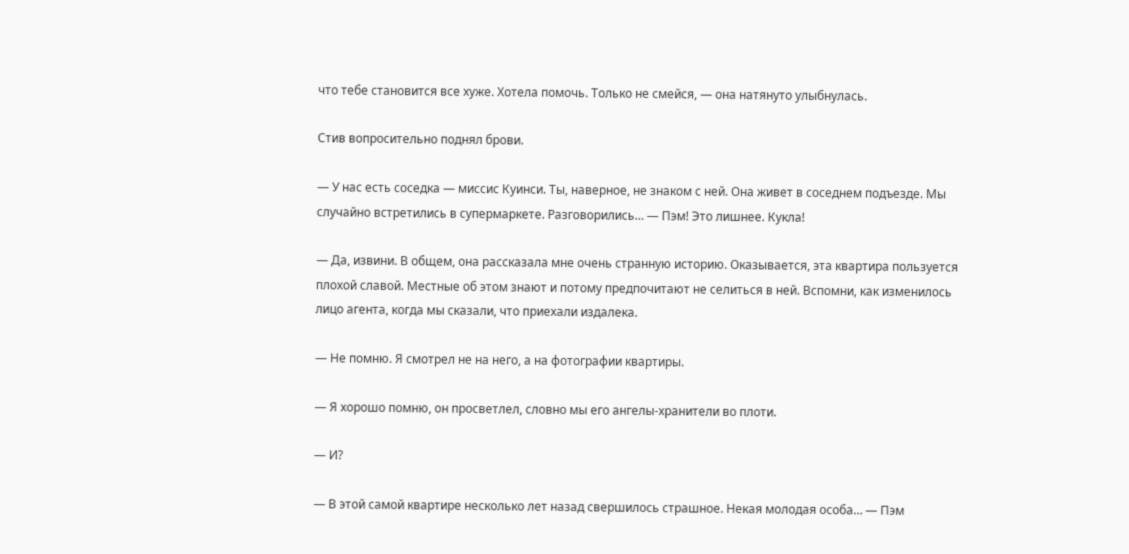что тебе становится все хуже. Хотела помочь. Только не смейся, — она натянуто улыбнулась.

Стив вопросительно поднял брови.

— У нас есть соседка — миссис Куинси. Ты, наверное, не знаком с ней. Она живет в соседнем подъезде. Мы случайно встретились в супермаркете. Разговорились… — Пэм! Это лишнее. Кукла!

— Да, извини. В общем, она рассказала мне очень странную историю. Оказывается, эта квартира пользуется плохой славой. Местные об этом знают и потому предпочитают не селиться в ней. Вспомни, как изменилось лицо агента, когда мы сказали, что приехали издалека.

— Не помню. Я смотрел не на него, а на фотографии квартиры.

— Я хорошо помню, он просветлел, словно мы его ангелы-хранители во плоти.

— И?

— В этой самой квартире несколько лет назад свершилось страшное. Некая молодая особа… — Пэм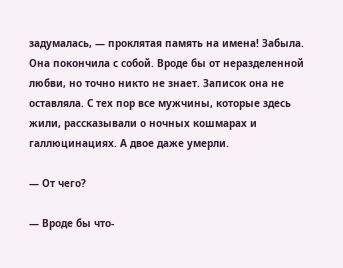задумалась, — проклятая память на имена! Забыла. Она покончила с собой. Вроде бы от неразделенной любви, но точно никто не знает. Записок она не оставляла. С тех пор все мужчины, которые здесь жили, рассказывали о ночных кошмарах и галлюцинациях. А двое даже умерли.

— От чего?

— Вроде бы что-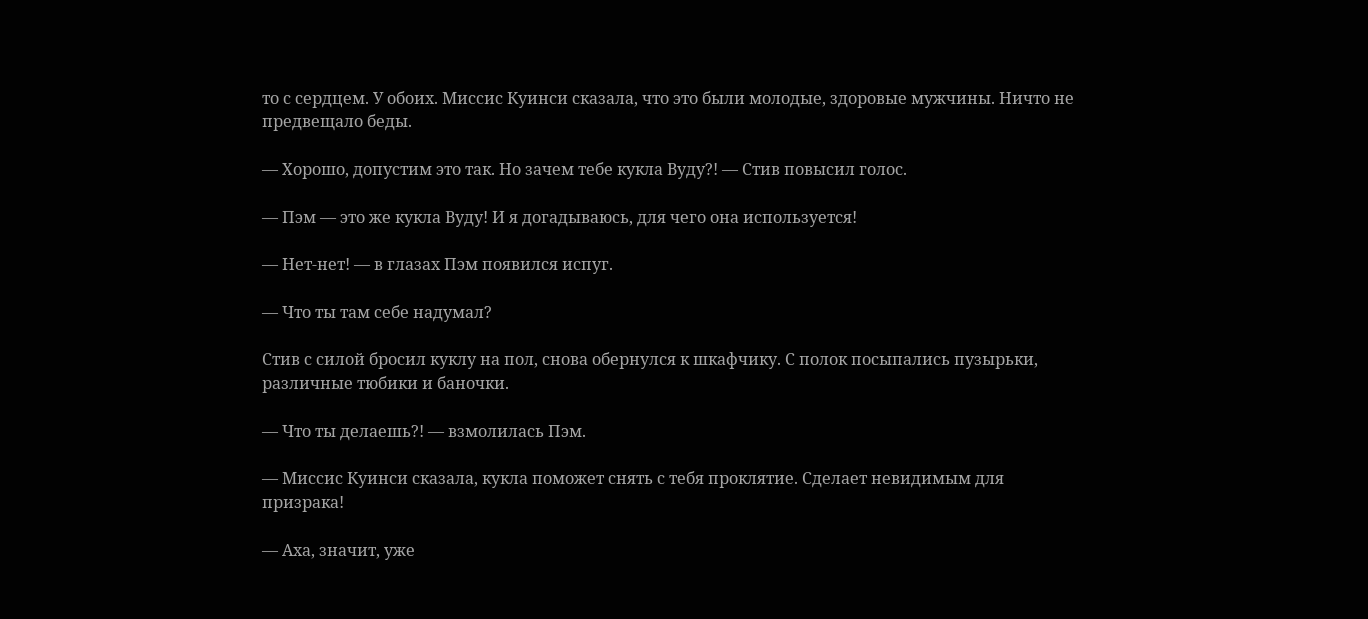то с сердцем. У обоих. Миссис Куинси сказала, что это были молодые, здоровые мужчины. Ничто не предвещало беды.

— Хорошо, допустим это так. Но зачем тебе кукла Вуду?! — Стив повысил голос.

— Пэм — это же кукла Вуду! И я догадываюсь, для чего она используется!

— Нет-нет! — в глазах Пэм появился испуг.

— Что ты там себе надумал?

Стив с силой бросил куклу на пол, снова обернулся к шкафчику. С полок посыпались пузырьки, различные тюбики и баночки.

— Что ты делаешь?! — взмолилась Пэм.

— Миссис Куинси сказала, кукла поможет снять с тебя проклятие. Сделает невидимым для призрака!

— Аха, значит, уже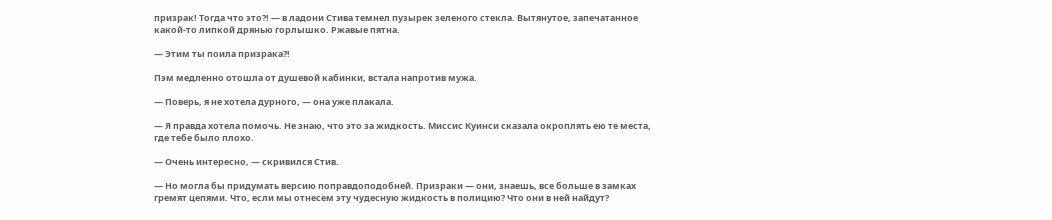призрак! Тогда что это?! — в ладони Стива темнел пузырек зеленого стекла. Вытянутое, запечатанное какой-то липкой дрянью горлышко. Ржавые пятна.

— Этим ты поила призрака?!

Пэм медленно отошла от душевой кабинки, встала напротив мужа.

— Поверь, я не хотела дурного, — она уже плакала.

— Я правда хотела помочь. Не знаю, что это за жидкость. Миссис Куинси сказала окроплять ею те места, где тебе было плохо.

— Очень интересно, — скривился Стив.

— Но могла бы придумать версию поправдоподобней. Призраки — они, знаешь, все больше в замках гремят цепями. Что, если мы отнесем эту чудесную жидкость в полицию? Что они в ней найдут?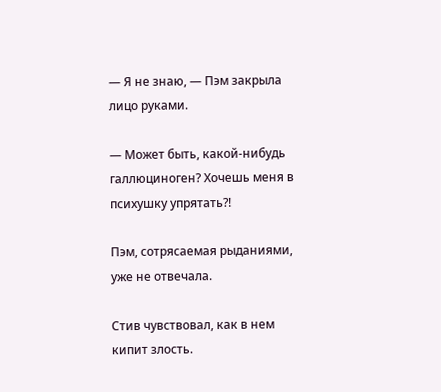— Я не знаю, — Пэм закрыла лицо руками.

— Может быть, какой-нибудь галлюциноген? Хочешь меня в психушку упрятать?!

Пэм, сотрясаемая рыданиями, уже не отвечала.

Стив чувствовал, как в нем кипит злость.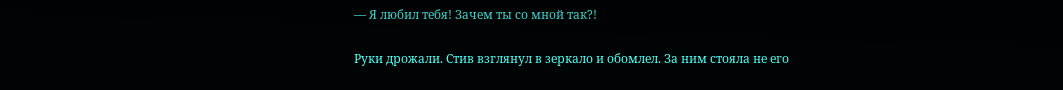— Я любил тебя! Зачем ты со мной так?!

Руки дрожали. Стив взглянул в зеркало и обомлел. За ним стояла не его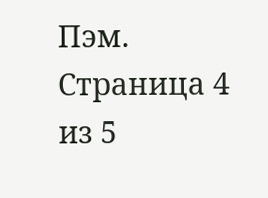Пэм.
Страница 4 из 5